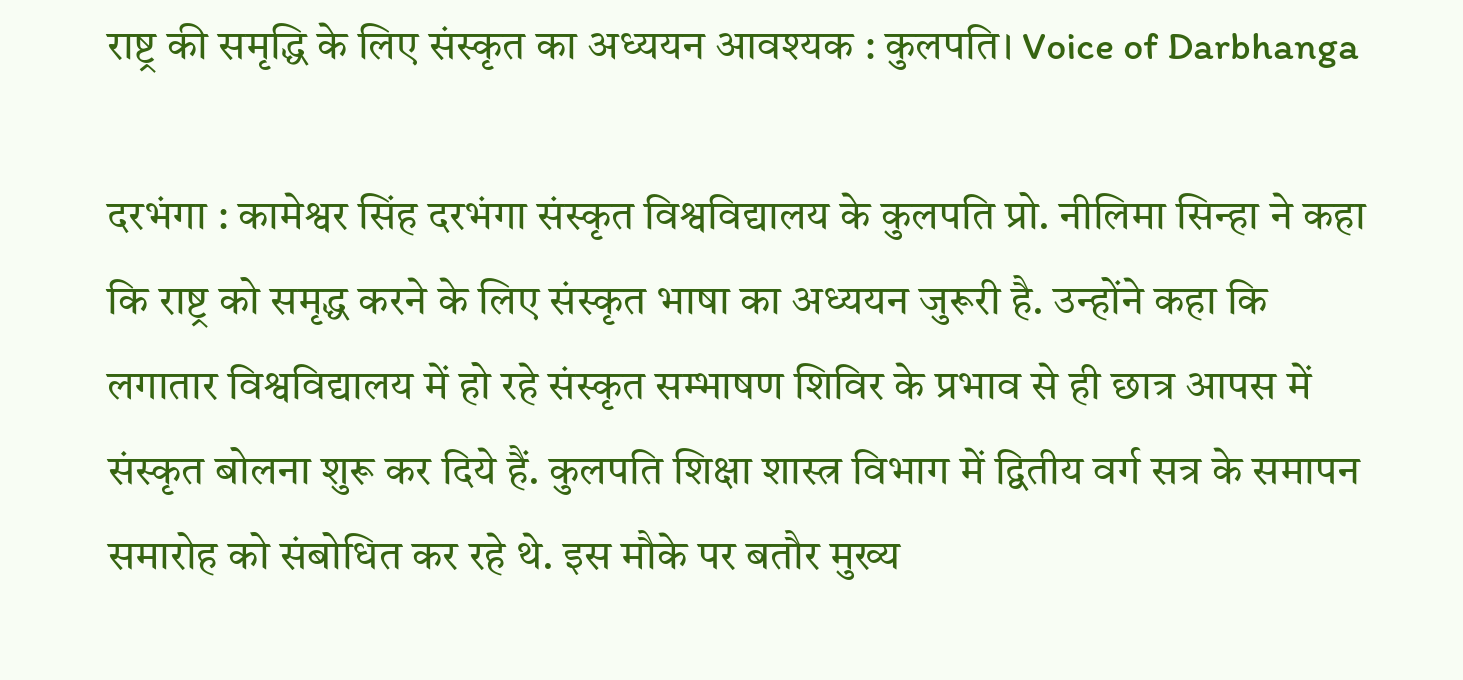राष्ट्र की समृद्धि के लिए संस्कृत का अध्ययन आवश्यक : कुलपति। Voice of Darbhanga

दरभंगा : कामेश्वर सिंह दरभंगा संस्कृत विश्वविद्यालय के कुलपति प्रो. नीलिमा सिन्हा ने कहा कि राष्ट्र को समृद्ध करने के लिए संस्कृत भाषा का अध्ययन जुरूरी है. उन्होंने कहा कि लगातार विश्वविद्यालय में हो रहे संस्कृत सम्भाषण शिविर के प्रभाव से ही छात्र आपस में संस्कृत बोलना शुरू कर दिये हैं. कुलपति शिक्षा शास्त्र विभाग में द्वितीय वर्ग सत्र के समापन समारोह को संबोधित कर रहे थे. इस मौके पर बतौर मुख्य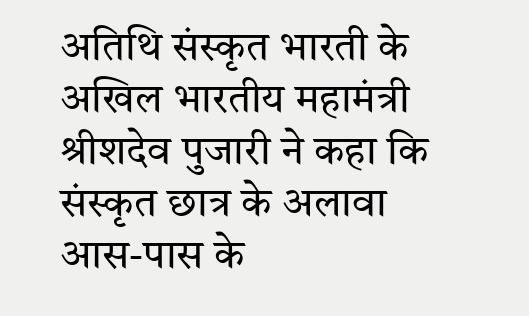अतिथि संस्कृत भारती के अखिल भारतीय महामंत्री श्रीशदेव पुजारी ने कहा कि संस्कृत छात्र के अलावा आस-पास के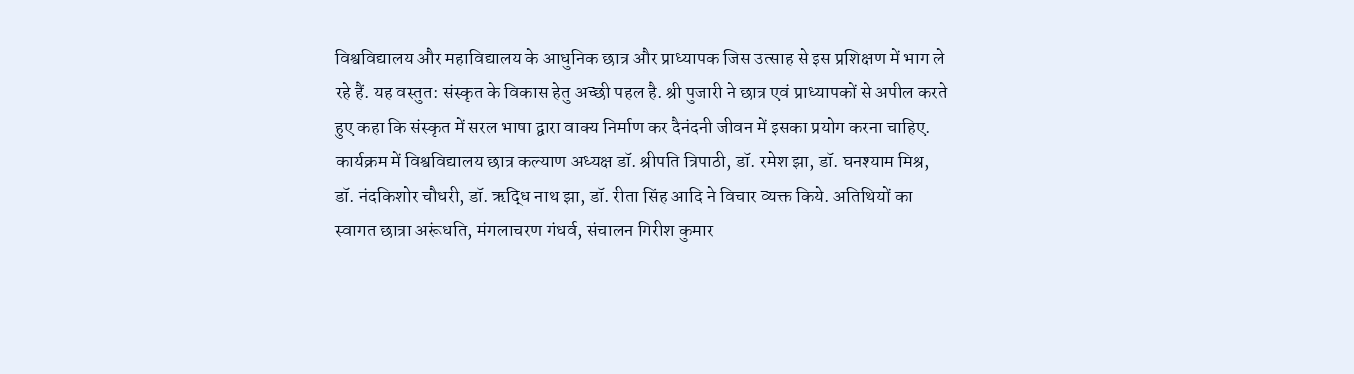विश्वविद्यालय और महाविद्यालय के आधुनिक छात्र और प्राध्यापक जिस उत्साह से इस प्रशिक्षण में भाग ले रहे हैं. यह वस्तुत: संस्कृत के विकास हेतु अच्छी पहल है. श्री पुजारी ने छात्र एवं प्राध्यापकों से अपील करते हुए कहा कि संस्कृत में सरल भाषा द्वारा वाक्य निर्माण कर दैनंदनी जीवन में इसका प्रयोग करना चाहिए. कार्यक्रम में विश्वविद्यालय छात्र कल्याण अध्यक्ष डॉ. श्रीपति त्रिपाठी, डॉ. रमेश झा, डॉ. घनश्याम मिश्र, डॉ. नंदकिशोर चौधरी, डॉ. ऋद्धि नाथ झा, डॉ. रीता सिंह आदि ने विचार व्यक्त किये. अतिथियों का स्वागत छात्रा अरूंधति, मंगलाचरण गंधर्व, संचालन गिरीश कुमार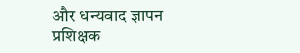और धन्यवाद ज्ञापन प्रशिक्षक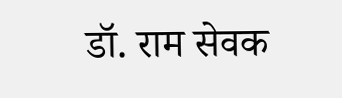डॉ. राम सेवक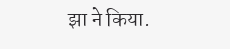झा ने किया.